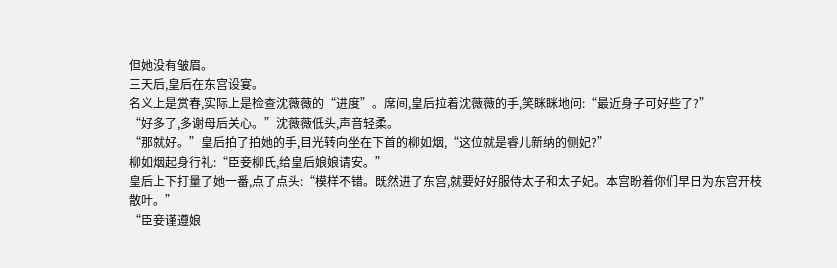但她没有皱眉。
三天后,皇后在东宫设宴。
名义上是赏春,实际上是检查沈薇薇的“进度”。席间,皇后拉着沈薇薇的手,笑眯眯地问:“最近身子可好些了?”
“好多了,多谢母后关心。”沈薇薇低头,声音轻柔。
“那就好。”皇后拍了拍她的手,目光转向坐在下首的柳如烟,“这位就是睿儿新纳的侧妃?”
柳如烟起身行礼:“臣妾柳氏,给皇后娘娘请安。”
皇后上下打量了她一番,点了点头:“模样不错。既然进了东宫,就要好好服侍太子和太子妃。本宫盼着你们早日为东宫开枝散叶。”
“臣妾谨遵娘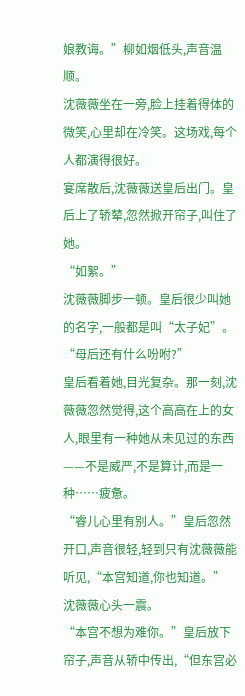娘教诲。”柳如烟低头,声音温顺。
沈薇薇坐在一旁,脸上挂着得体的微笑,心里却在冷笑。这场戏,每个人都演得很好。
宴席散后,沈薇薇送皇后出门。皇后上了轿辇,忽然掀开帘子,叫住了她。
“如絮。”
沈薇薇脚步一顿。皇后很少叫她的名字,一般都是叫“太子妃”。
“母后还有什么吩咐?”
皇后看着她,目光复杂。那一刻,沈薇薇忽然觉得,这个高高在上的女人,眼里有一种她从未见过的东西——不是威严,不是算计,而是一种……疲惫。
“睿儿心里有别人。”皇后忽然开口,声音很轻,轻到只有沈薇薇能听见,“本宫知道,你也知道。”
沈薇薇心头一震。
“本宫不想为难你。”皇后放下帘子,声音从轿中传出,“但东宫必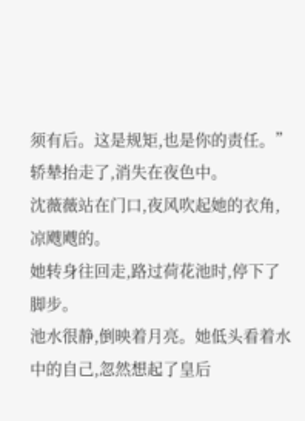须有后。这是规矩,也是你的责任。”
轿辇抬走了,消失在夜色中。
沈薇薇站在门口,夜风吹起她的衣角,凉飕飕的。
她转身往回走,路过荷花池时,停下了脚步。
池水很静,倒映着月亮。她低头看着水中的自己,忽然想起了皇后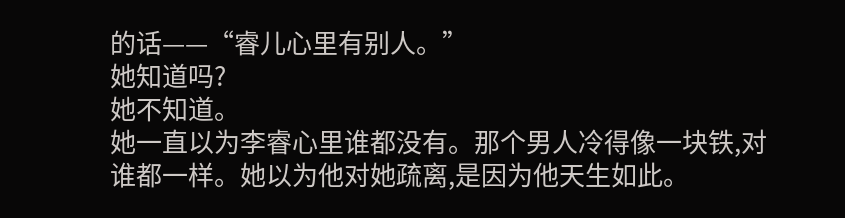的话——“睿儿心里有别人。”
她知道吗?
她不知道。
她一直以为李睿心里谁都没有。那个男人冷得像一块铁,对谁都一样。她以为他对她疏离,是因为他天生如此。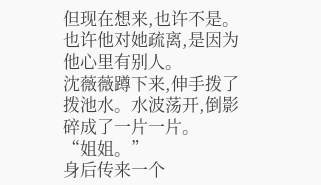但现在想来,也许不是。
也许他对她疏离,是因为他心里有别人。
沈薇薇蹲下来,伸手拨了拨池水。水波荡开,倒影碎成了一片一片。
“姐姐。”
身后传来一个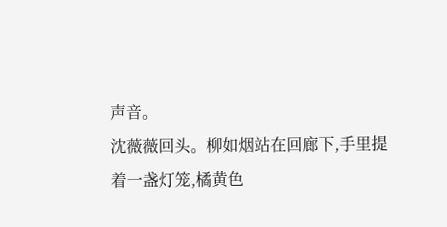声音。
沈薇薇回头。柳如烟站在回廊下,手里提着一盏灯笼,橘黄色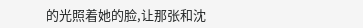的光照着她的脸,让那张和沈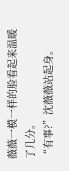薇薇一模一样的脸看起来温暖了几分。
“有事?”沈薇薇站起身。